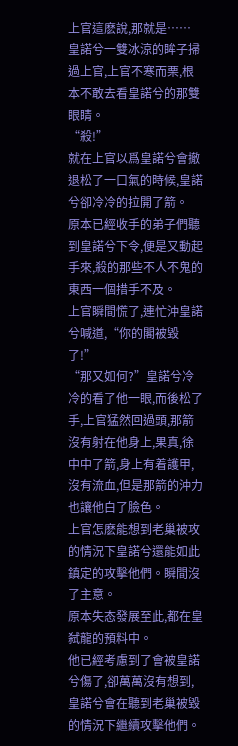上官這麽說,那就是……
皇諾兮一雙冰涼的眸子掃過上官,上官不寒而栗,根本不敢去看皇諾兮的那雙眼睛。
“殺!”
就在上官以爲皇諾兮會撤退松了一口氣的時候,皇諾兮卻冷冷的拉開了箭。
原本已經收手的弟子們聽到皇諾兮下令,便是又動起手來,殺的那些不人不鬼的東西一個措手不及。
上官瞬間慌了,連忙沖皇諾兮喊道,“你的閣被毀了!”
“那又如何?”皇諾兮冷冷的看了他一眼,而後松了手,上官猛然回過頭,那箭沒有射在他身上,果真,徐中中了箭,身上有着護甲,沒有流血,但是那箭的沖力也讓他白了臉色。
上官怎麽能想到老巢被攻的情況下皇諾兮還能如此鎮定的攻擊他們。瞬間沒了主意。
原本失态發展至此,都在皇弑龍的預料中。
他已經考慮到了會被皇諾兮傷了,卻萬萬沒有想到,皇諾兮會在聽到老巢被毀的情況下繼續攻擊他們。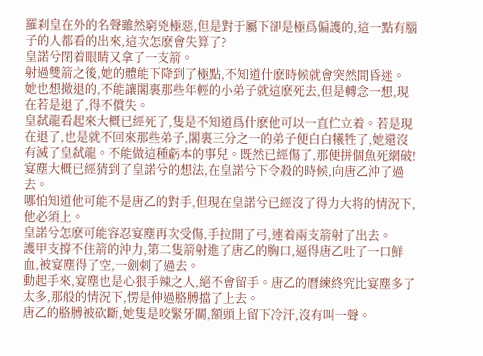羅刹皇在外的名聲雖然窮兇極惡,但是對于屬下卻是極爲偏護的,這一點有腦子的人都看的出來,這次怎麽會失算了?
皇諾兮閉着眼睛又拿了一支箭。
射過雙箭之後,她的體能下降到了極點,不知道什麽時候就會突然間昏迷。
她也想撤退的,不能讓閣裏那些年輕的小弟子就這麽死去,但是轉念一想,現在若是退了,得不償失。
皇弑龍看起來大概已經死了,隻是不知道爲什麽他可以一直伫立着。若是現在退了,也是就不回來那些弟子,閣裏三分之一的弟子便白白犧牲了,她還沒有滅了皇弑龍。不能做這種虧本的事兒。既然已經傷了,那便拼個魚死網破!
宴塵大概已經猜到了皇諾兮的想法,在皇諾兮下令殺的時候,向唐乙沖了過去。
哪怕知道他可能不是唐乙的對手,但現在皇諾兮已經沒了得力大将的情況下,他必須上。
皇諾兮怎麽可能容忍宴塵再次受傷,手拉開了弓,連着兩支箭射了出去。
護甲支撐不住箭的沖力,第二隻箭射進了唐乙的胸口,逼得唐乙吐了一口鮮血,被宴塵得了空,一劍刺了過去。
動起手來,宴塵也是心狠手辣之人,絕不會留手。唐乙的曆練終究比宴塵多了太多,那般的情況下,愣是伸過胳膊擋了上去。
唐乙的胳膊被砍斷,她隻是咬緊牙關,額頭上留下冷汗,沒有叫一聲。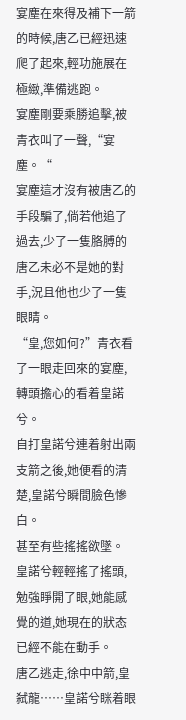宴塵在來得及補下一箭的時候,唐乙已經迅速爬了起來,輕功施展在極緻,準備逃跑。
宴塵剛要乘勝追擊,被青衣叫了一聲,“宴塵。“
宴塵這才沒有被唐乙的手段騙了,倘若他追了過去,少了一隻胳膊的唐乙未必不是她的對手,況且他也少了一隻眼睛。
“皇,您如何?”青衣看了一眼走回來的宴塵,轉頭擔心的看着皇諾兮。
自打皇諾兮連着射出兩支箭之後,她便看的清楚,皇諾兮瞬間臉色慘白。
甚至有些搖搖欲墜。
皇諾兮輕輕搖了搖頭,勉強睜開了眼,她能感覺的道,她現在的狀态已經不能在動手。
唐乙逃走,徐中中箭,皇弑龍……皇諾兮眯着眼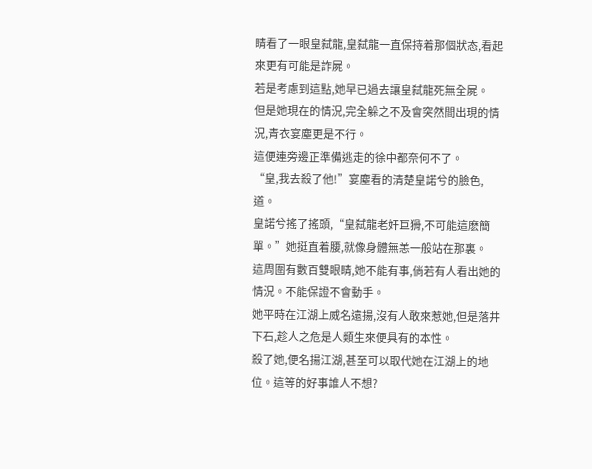睛看了一眼皇弑龍,皇弑龍一直保持着那個狀态,看起來更有可能是詐屍。
若是考慮到這點,她早已過去讓皇弑龍死無全屍。
但是她現在的情況,完全躲之不及會突然間出現的情況,青衣宴塵更是不行。
這便連旁邊正準備逃走的徐中都奈何不了。
“皇,我去殺了他!”宴塵看的清楚皇諾兮的臉色,道。
皇諾兮搖了搖頭,“皇弑龍老奸巨猾,不可能這麽簡單。”她挺直着腰,就像身體無恙一般站在那裏。
這周圍有數百雙眼睛,她不能有事,倘若有人看出她的情況。不能保證不會動手。
她平時在江湖上威名遠揚,沒有人敢來惹她,但是落井下石,趁人之危是人類生來便具有的本性。
殺了她,便名揚江湖,甚至可以取代她在江湖上的地位。這等的好事誰人不想?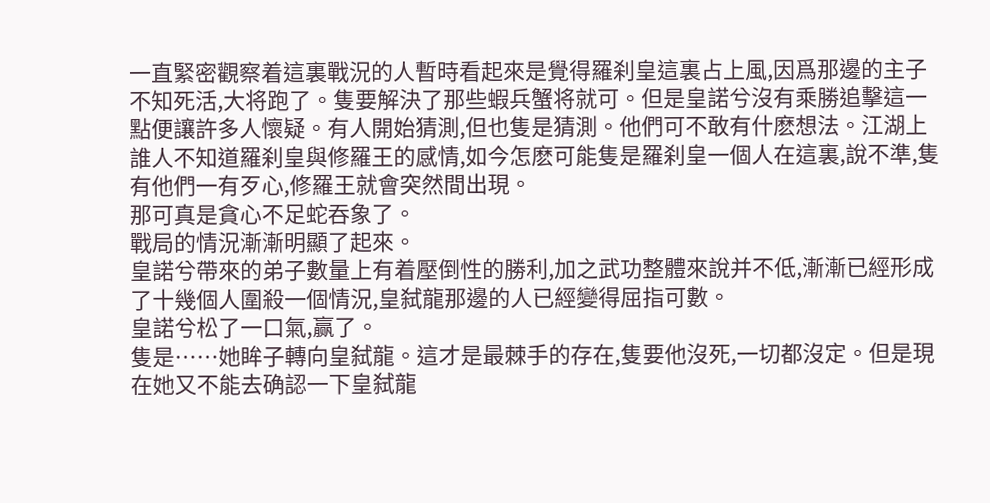一直緊密觀察着這裏戰況的人暫時看起來是覺得羅刹皇這裏占上風,因爲那邊的主子不知死活,大将跑了。隻要解決了那些蝦兵蟹将就可。但是皇諾兮沒有乘勝追擊這一點便讓許多人懷疑。有人開始猜測,但也隻是猜測。他們可不敢有什麽想法。江湖上誰人不知道羅刹皇與修羅王的感情,如今怎麽可能隻是羅刹皇一個人在這裏,說不準,隻有他們一有歹心,修羅王就會突然間出現。
那可真是貪心不足蛇吞象了。
戰局的情況漸漸明顯了起來。
皇諾兮帶來的弟子數量上有着壓倒性的勝利,加之武功整體來說并不低,漸漸已經形成了十幾個人圍殺一個情況,皇弑龍那邊的人已經變得屈指可數。
皇諾兮松了一口氣,赢了。
隻是……她眸子轉向皇弑龍。這才是最棘手的存在,隻要他沒死,一切都沒定。但是現在她又不能去确認一下皇弑龍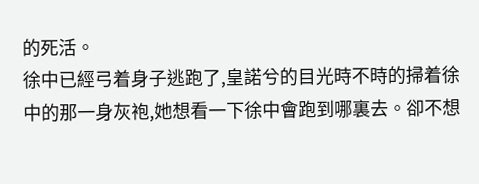的死活。
徐中已經弓着身子逃跑了,皇諾兮的目光時不時的掃着徐中的那一身灰袍,她想看一下徐中會跑到哪裏去。卻不想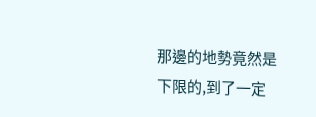那邊的地勢竟然是下限的,到了一定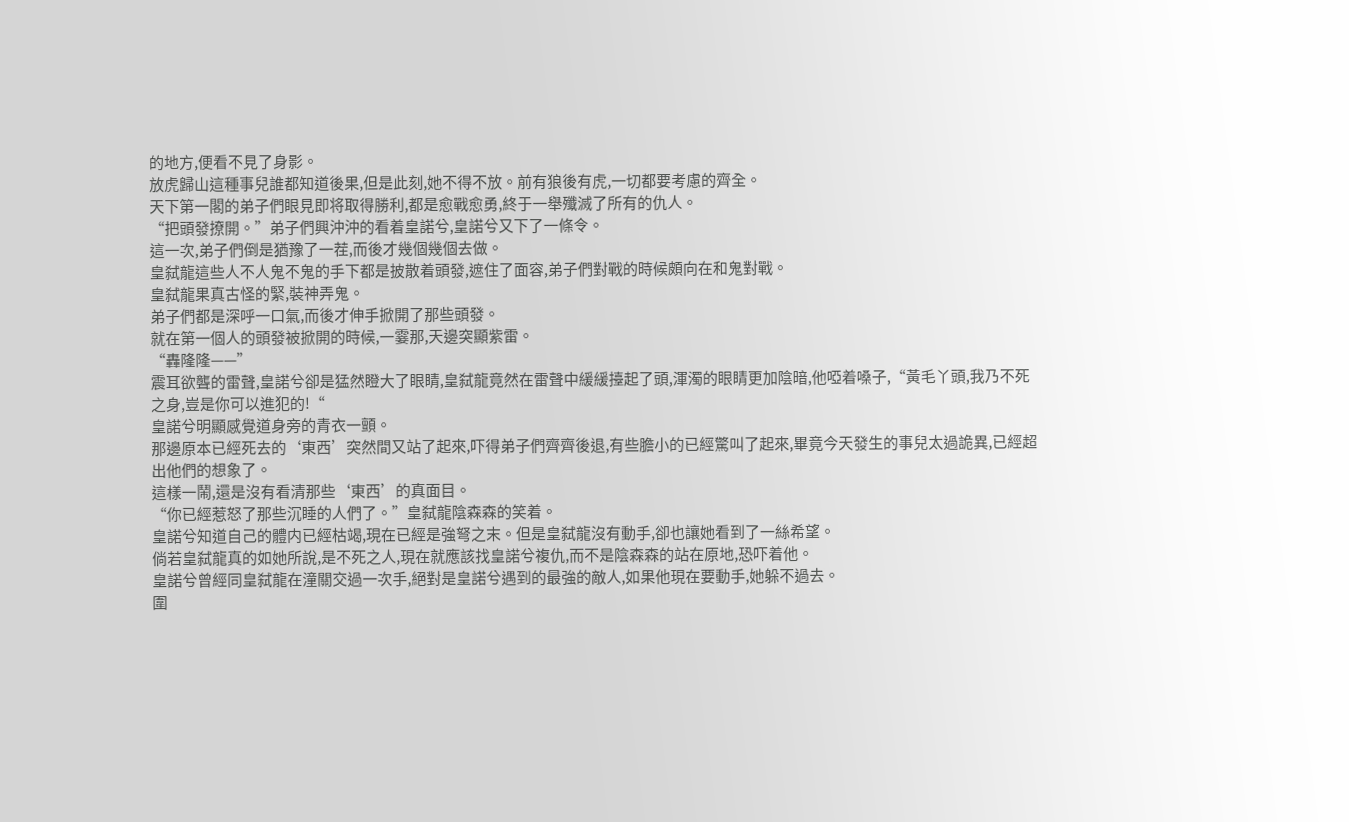的地方,便看不見了身影。
放虎歸山這種事兒誰都知道後果,但是此刻,她不得不放。前有狼後有虎,一切都要考慮的齊全。
天下第一閣的弟子們眼見即将取得勝利,都是愈戰愈勇,終于一舉殲滅了所有的仇人。
“把頭發撩開。”弟子們興沖沖的看着皇諾兮,皇諾兮又下了一條令。
這一次,弟子們倒是猶豫了一茬,而後才幾個幾個去做。
皇弑龍這些人不人鬼不鬼的手下都是披散着頭發,遮住了面容,弟子們對戰的時候頗向在和鬼對戰。
皇弑龍果真古怪的緊,裝神弄鬼。
弟子們都是深呼一口氣,而後才伸手掀開了那些頭發。
就在第一個人的頭發被掀開的時候,一霎那,天邊突顯紫雷。
“轟隆隆——”
震耳欲聾的雷聲,皇諾兮卻是猛然瞪大了眼睛,皇弑龍竟然在雷聲中緩緩擡起了頭,渾濁的眼睛更加陰暗,他啞着嗓子,“黃毛丫頭,我乃不死之身,豈是你可以進犯的!“
皇諾兮明顯感覺道身旁的青衣一顫。
那邊原本已經死去的‘東西’突然間又站了起來,吓得弟子們齊齊後退,有些膽小的已經驚叫了起來,畢竟今天發生的事兒太過詭異,已經超出他們的想象了。
這樣一鬧,還是沒有看清那些‘東西’的真面目。
“你已經惹怒了那些沉睡的人們了。”皇弑龍陰森森的笑着。
皇諾兮知道自己的體内已經枯竭,現在已經是強弩之末。但是皇弑龍沒有動手,卻也讓她看到了一絲希望。
倘若皇弑龍真的如她所說,是不死之人,現在就應該找皇諾兮複仇,而不是陰森森的站在原地,恐吓着他。
皇諾兮曾經同皇弑龍在潼關交過一次手,絕對是皇諾兮遇到的最強的敵人,如果他現在要動手,她躲不過去。
圍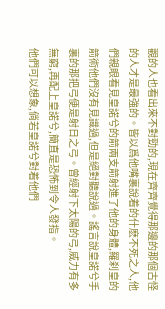觀的人也看出來不對勁的,現在齊齊覺得那邊的那個古怪的人才是最強的。皆以爲他嘴裏說着的什麽不死之人,他們親眼看見皇諾兮的箭兩支箭射進了他的身體,羅刹皇的箭術他們沒有見識過,但是絕對聽說過。謠言說皇諾兮手裏的那把弓便是射日之弓。曾經射下太陽的弓,威力有多無窮,再配上皇諾兮,簡直是恐怖到令人發指。
他們可以想象,倘若皇諾兮對着他們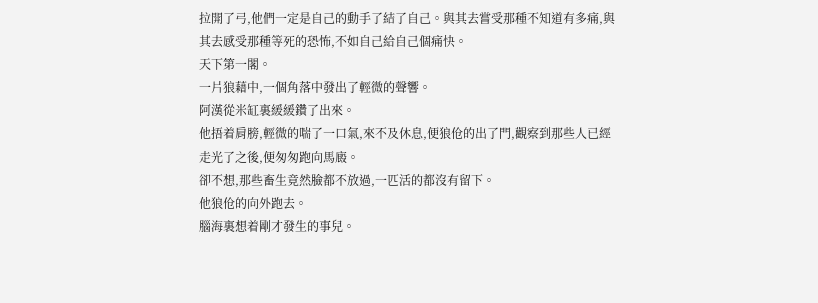拉開了弓,他們一定是自己的動手了結了自己。與其去嘗受那種不知道有多痛,與其去感受那種等死的恐怖,不如自己給自己個痛快。
天下第一閣。
一片狼藉中,一個角落中發出了輕微的聲響。
阿漢從米缸裏緩緩鑽了出來。
他捂着肩膀,輕微的喘了一口氣,來不及休息,便狼伧的出了門,觀察到那些人已經走光了之後,便匆匆跑向馬廄。
卻不想,那些畜生竟然臉都不放過,一匹活的都沒有留下。
他狼伧的向外跑去。
腦海裏想着剛才發生的事兒。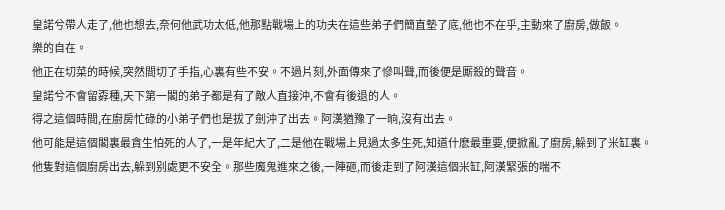皇諾兮帶人走了,他也想去,奈何他武功太低,他那點戰場上的功夫在這些弟子們簡直墊了底,他也不在乎,主動來了廚房,做飯。
樂的自在。
他正在切菜的時候,突然間切了手指,心裏有些不安。不過片刻,外面傳來了慘叫聲,而後便是厮殺的聲音。
皇諾兮不會留孬種,天下第一閣的弟子都是有了敵人直接沖,不會有後退的人。
得之這個時間,在廚房忙碌的小弟子們也是拔了劍沖了出去。阿漢猶豫了一晌,沒有出去。
他可能是這個閣裏最貪生怕死的人了,一是年紀大了,二是他在戰場上見過太多生死,知道什麽最重要,便掀亂了廚房,躲到了米缸裏。
他隻對這個廚房出去,躲到别處更不安全。那些魔鬼進來之後,一陣砸,而後走到了阿漢這個米缸,阿漢緊張的喘不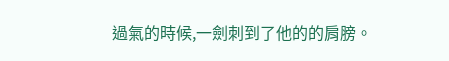過氣的時候,一劍刺到了他的的肩膀。